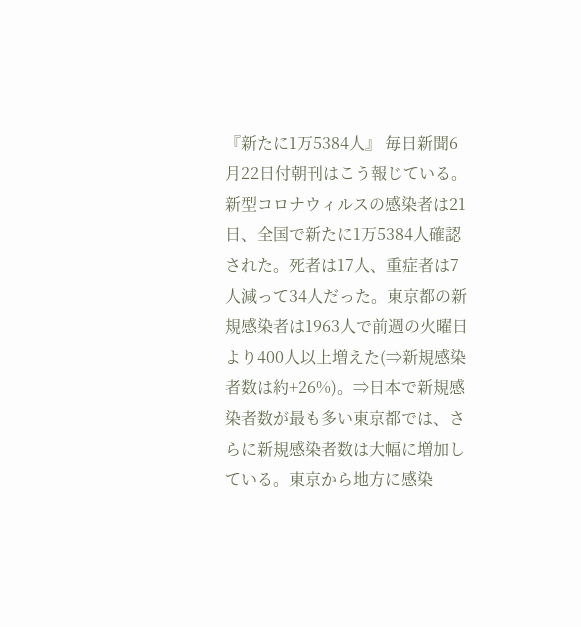『新たに1万5384人』 毎日新聞6月22日付朝刊はこう報じている。新型コロナウィルスの感染者は21日、全国で新たに1万5384人確認された。死者は17人、重症者は7人減って34人だった。東京都の新規感染者は1963人で前週の火曜日より400人以上増えた(⇒新規感染者数は約+26%)。⇒日本で新規感染者数が最も多い東京都では、さらに新規感染者数は大幅に増加している。東京から地方に感染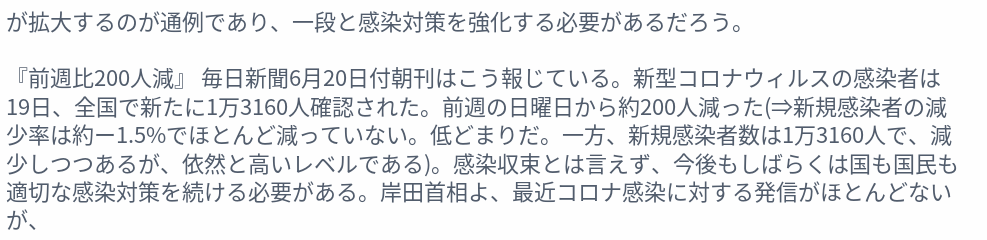が拡大するのが通例であり、一段と感染対策を強化する必要があるだろう。

『前週比200人減』 毎日新聞6月20日付朝刊はこう報じている。新型コロナウィルスの感染者は19日、全国で新たに1万3160人確認された。前週の日曜日から約200人減った(⇒新規感染者の減少率は約ー1.5%でほとんど減っていない。低どまりだ。一方、新規感染者数は1万3160人で、減少しつつあるが、依然と高いレベルである)。感染収束とは言えず、今後もしばらくは国も国民も適切な感染対策を続ける必要がある。岸田首相よ、最近コロナ感染に対する発信がほとんどないが、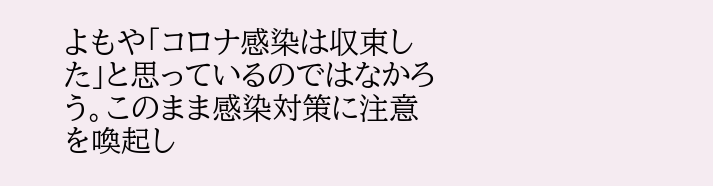よもや「コロナ感染は収束した」と思っているのではなかろう。このまま感染対策に注意を喚起し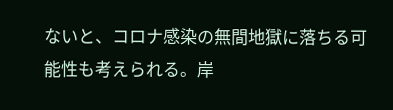ないと、コロナ感染の無間地獄に落ちる可能性も考えられる。岸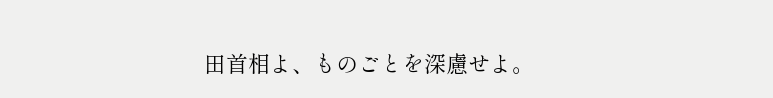田首相よ、ものごとを深慮せよ。